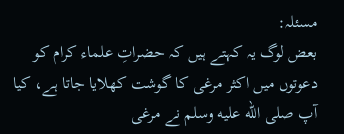مسئلہ:
بعض لوگ یہ کہتے ہیں کہ حضراتِ علماء کرام کو دعوتوں میں اکثر مرغی کا گوشت کھلایا جاتا ہے، کیا آپ صلى الله عليه وسلم نے مرغی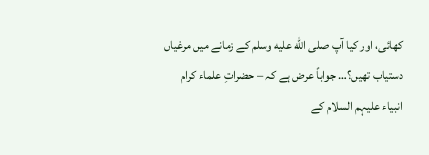کھائی، اور کیا آپ صلى الله عليه وسلم کے زمانے میں مرغیاں دستیاب تھیں؟… جواباً عرض ہے کہ – حضراتِ علماء کرام انبیاء علیہم السلام کے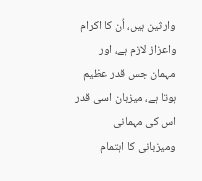وارثین ہیں، اُن کا اکرام واعزاز لازم ہے، اور مہمان جس قدر عظیم ہوتا ہے، میزبان اسی قدر اس کی مہمانی ومیزبانی کا اہتمام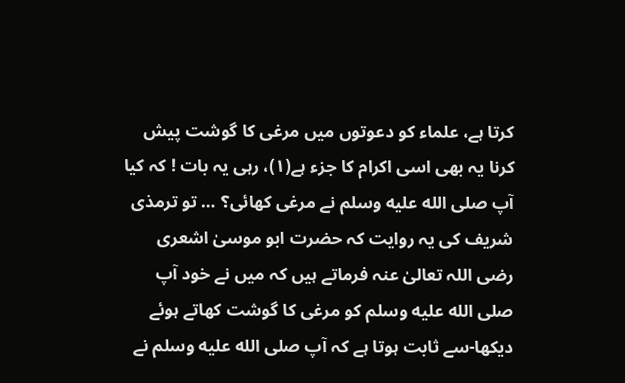کرتا ہے، علماء کو دعوتوں میں مرغی کا گوشت پیش کرنا یہ بھی اسی اکرام کا جزء ہے(۱)، رہی یہ بات ! کہ کیا آپ صلى الله عليه وسلم نے مرغی کھائی؟ … تو ترمذی شریف کی یہ روایت کہ حضرت ابو موسیٰ اشعری رضی اللہ تعالیٰ عنہ فرماتے ہیں کہ میں نے خود آپ صلى الله عليه وسلم کو مرغی کا گوشت کھاتے ہوئے دیکھا-سے ثابت ہوتا ہے کہ آپ صلى الله عليه وسلم نے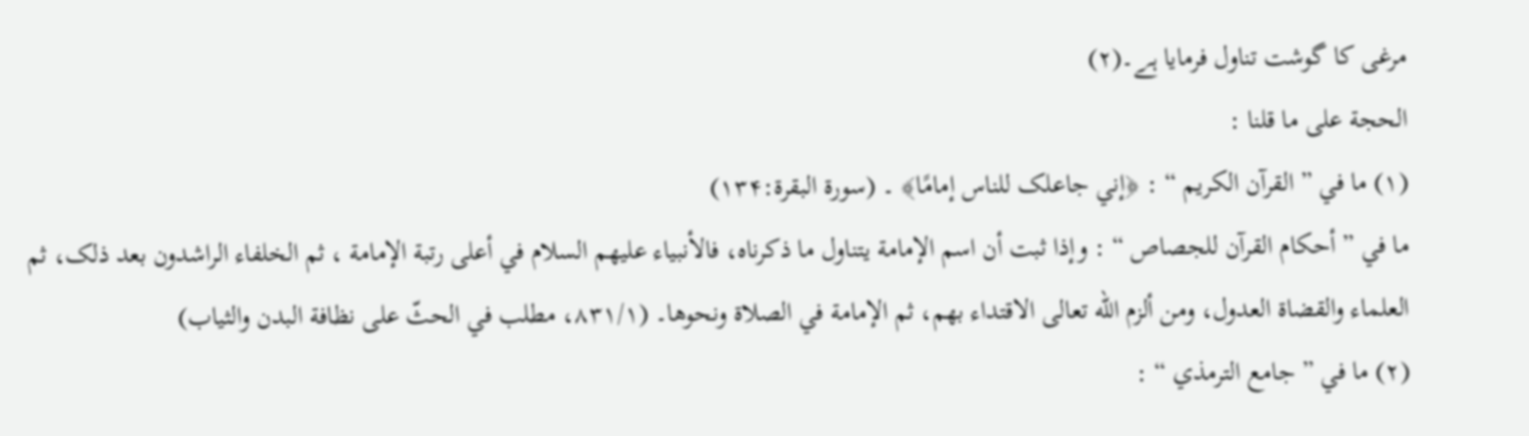مرغی کا گوشت تناول فرمایا ہے۔(۲)
الحجة علی ما قلنا :
(۱) ما في ” القرآن الکریم “ : ﴿إني جاعلک للناس إمامًا﴾ ۔ (سورة البقرة:۱۳۴)
ما في ” أحکام القرآن للجصاص “ : وإذا ثبت أن اسم الإمامة یتناول ما ذکرناه، فالأنبیاء علیهم السلام في أعلی رتبة الإمامة ، ثم الخلفاء الراشدون بعد ذلک، ثم العلماء والقضاة العدول، ومن ألزم الله تعالی الاقتداء بهم، ثم الإمامة في الصلاة ونحوها۔ (۸۳۱/۱، مطلب في الحثّ علی نظافة البدن والثیاب)
(۲) ما في ” جامع الترمذي “ :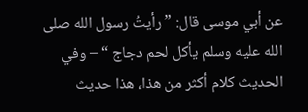عن أبي موسی قال: ” رأیتُ رسول الله صلى الله عليه وسلم یأکل لحم دجاج “ – وفي الحدیث کلام أکثر من هذا، هذا حدیث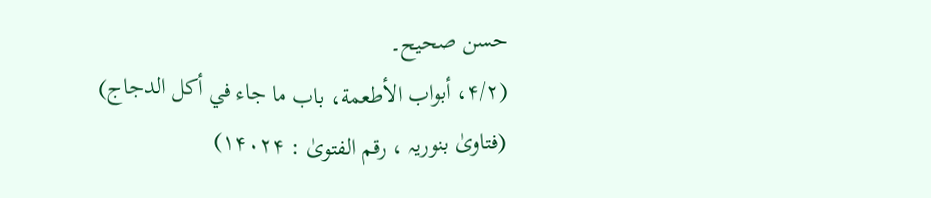حسن صحیح۔
(۴/۲، أبواب الأطعمة، باب ما جاء في أکل الدجاج)
(فتاویٰ بنوریہ ، رقم الفتویٰ : ۱۴۰۲۴)